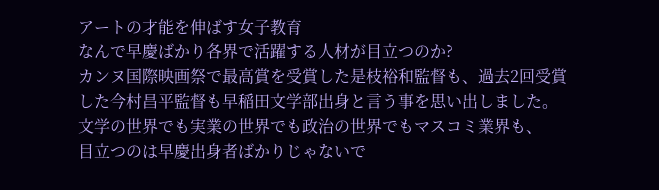アートの才能を伸ばす女子教育
なんで早慶ばかり各界で活躍する人材が目立つのか?
カンヌ国際映画祭で最高賞を受賞した是枝裕和監督も、過去2回受賞した今村昌平監督も早稲田文学部出身と言う事を思い出しました。
文学の世界でも実業の世界でも政治の世界でもマスコミ業界も、
目立つのは早慶出身者ばかりじゃないで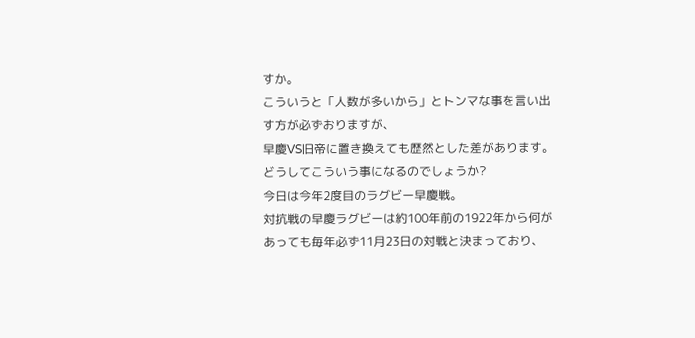すか。
こういうと「人数が多いから」とトンマな事を言い出す方が必ずおりますが、
早慶VS旧帝に置き換えても歴然とした差があります。
どうしてこういう事になるのでしょうか?
今日は今年2度目のラグビー早慶戦。
対抗戦の早慶ラグビーは約100年前の1922年から何があっても毎年必ず11月23日の対戦と決まっており、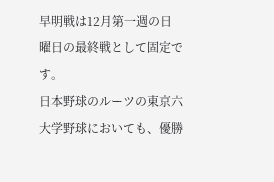早明戦は12月第一週の日曜日の最終戦として固定です。
日本野球のルーツの東京六大学野球においても、優勝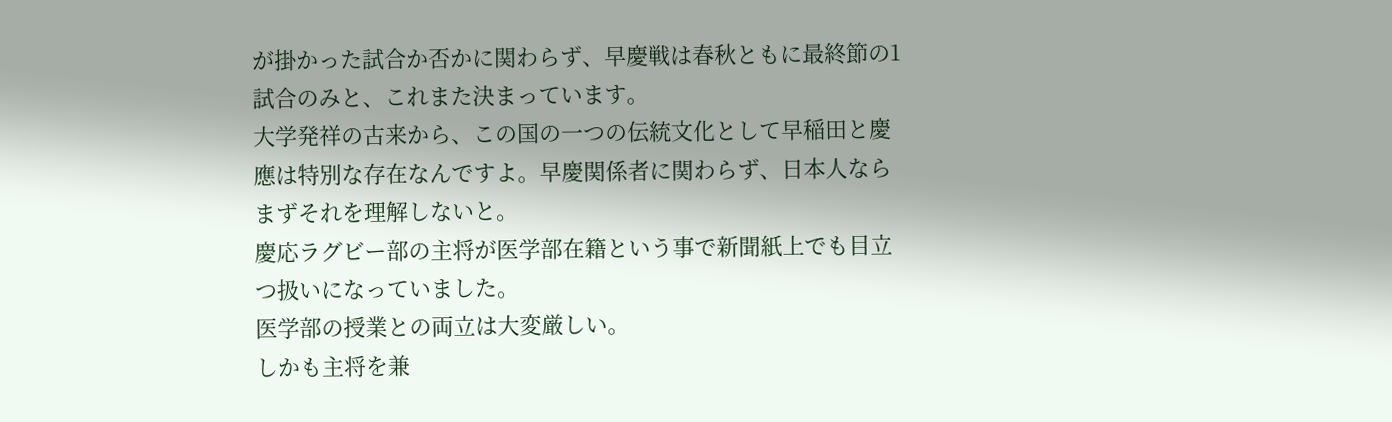が掛かった試合か否かに関わらず、早慶戦は春秋ともに最終節の1試合のみと、これまた決まっています。
大学発祥の古来から、この国の一つの伝統文化として早稲田と慶應は特別な存在なんですよ。早慶関係者に関わらず、日本人ならまずそれを理解しないと。
慶応ラグビー部の主将が医学部在籍という事で新聞紙上でも目立つ扱いになっていました。
医学部の授業との両立は大変厳しい。
しかも主将を兼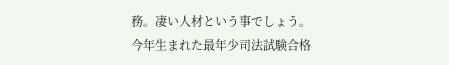務。凄い人材という事でしょう。
今年生まれた最年少司法試験合格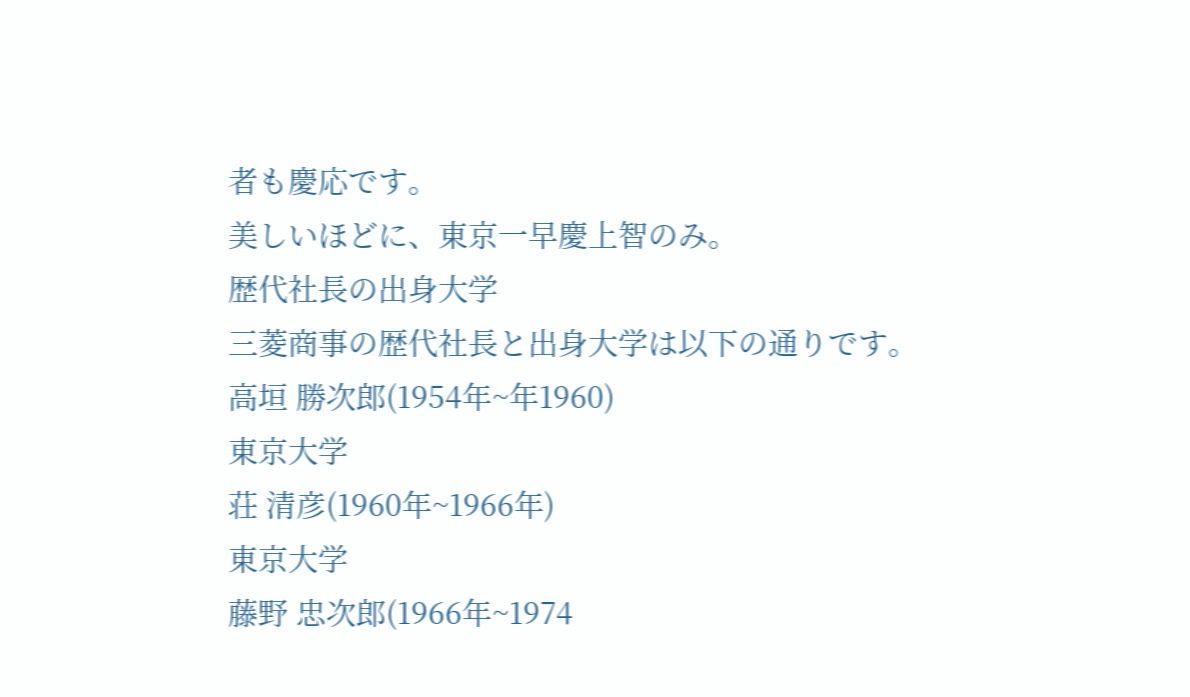者も慶応です。
美しいほどに、東京一早慶上智のみ。
歴代社長の出身大学
三菱商事の歴代社長と出身大学は以下の通りです。
高垣 勝次郎(1954年~年1960)
東京大学
荘 清彦(1960年~1966年)
東京大学
藤野 忠次郎(1966年~1974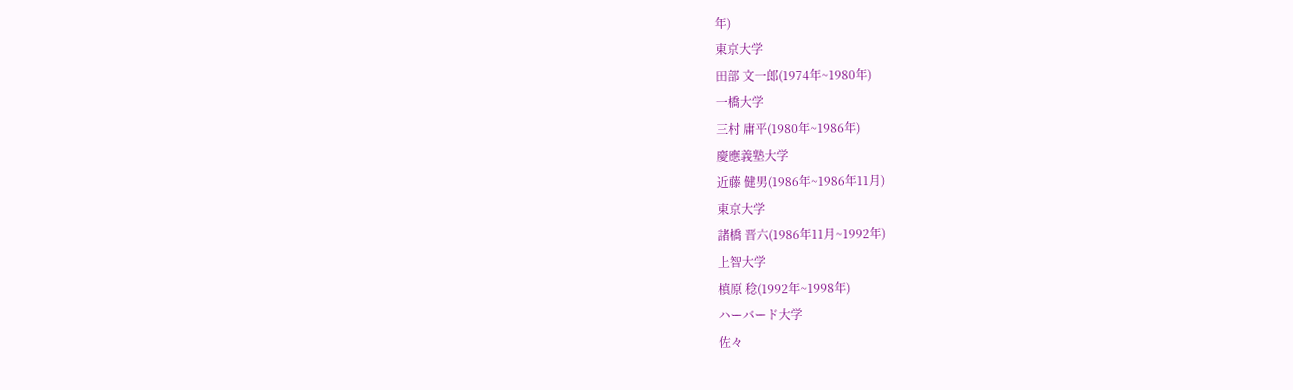年)
東京大学
田部 文一郎(1974年~1980年)
一橋大学
三村 庸平(1980年~1986年)
慶應義塾大学
近藤 健男(1986年~1986年11月)
東京大学
諸橋 晋六(1986年11月~1992年)
上智大学
槙原 稔(1992年~1998年)
ハーバード大学
佐々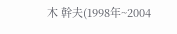木 幹夫(1998年~2004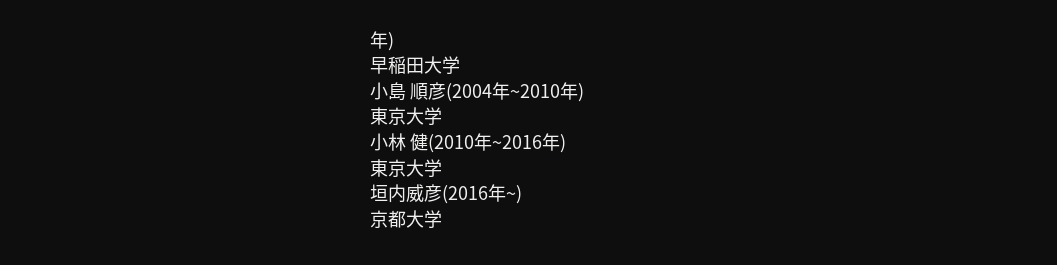年)
早稲田大学
小島 順彦(2004年~2010年)
東京大学
小林 健(2010年~2016年)
東京大学
垣内威彦(2016年~)
京都大学